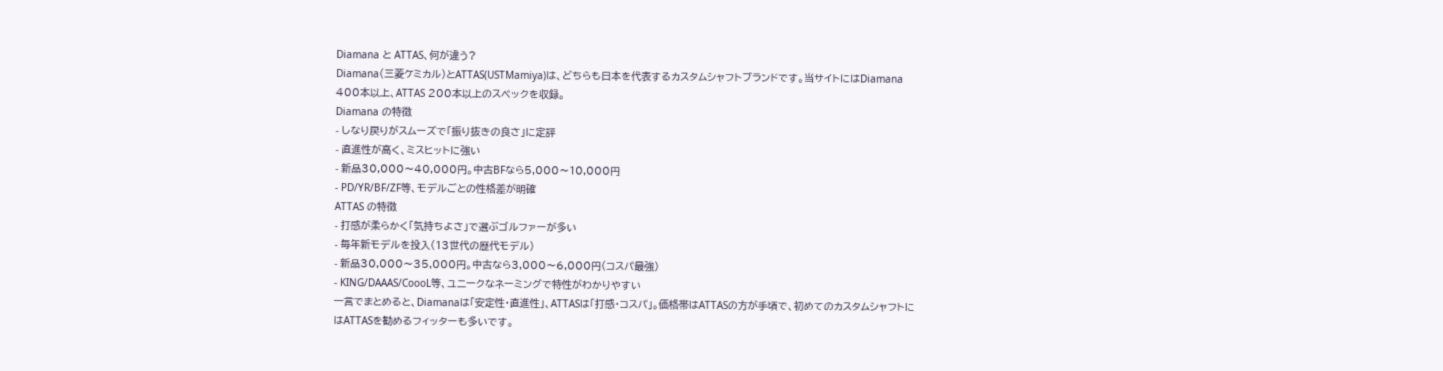Diamana と ATTAS、何が違う?
Diamana(三菱ケミカル)とATTAS(USTMamiya)は、どちらも日本を代表するカスタムシャフトブランドです。当サイトにはDiamana 400本以上、ATTAS 200本以上のスペックを収録。
Diamana の特徴
- しなり戻りがスムーズで「振り抜きの良さ」に定評
- 直進性が高く、ミスヒットに強い
- 新品30,000〜40,000円。中古BFなら5,000〜10,000円
- PD/YR/BF/ZF等、モデルごとの性格差が明確
ATTAS の特徴
- 打感が柔らかく「気持ちよさ」で選ぶゴルファーが多い
- 毎年新モデルを投入(13世代の歴代モデル)
- 新品30,000〜35,000円。中古なら3,000〜6,000円(コスパ最強)
- KING/DAAAS/CoooL等、ユニークなネーミングで特性がわかりやすい
一言でまとめると、Diamanaは「安定性・直進性」、ATTASは「打感・コスパ」。価格帯はATTASの方が手頃で、初めてのカスタムシャフトにはATTASを勧めるフィッターも多いです。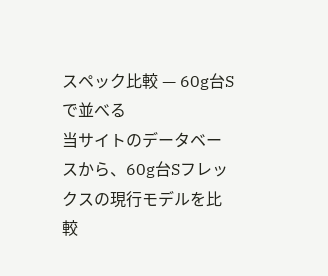スペック比較 — 60g台Sで並べる
当サイトのデータベースから、60g台Sフレックスの現行モデルを比較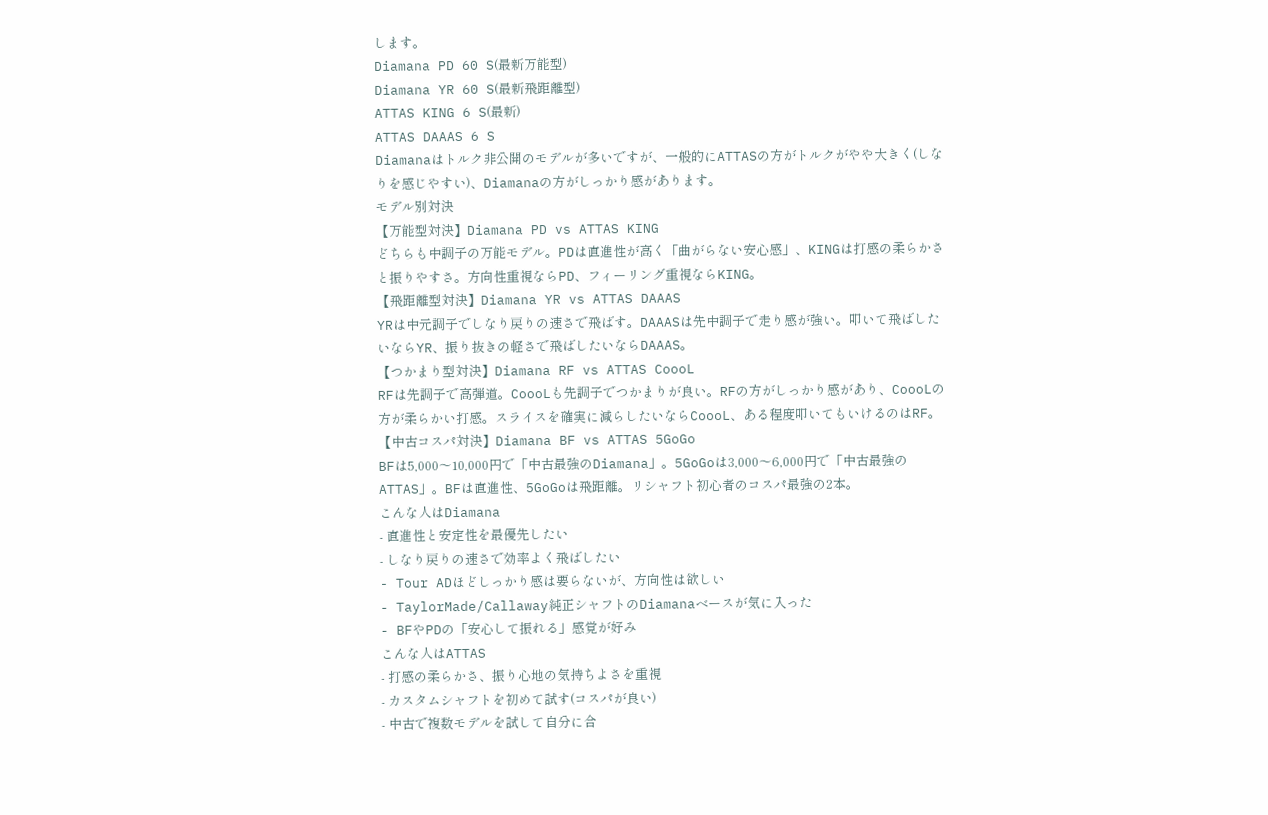します。
Diamana PD 60 S(最新万能型)
Diamana YR 60 S(最新飛距離型)
ATTAS KING 6 S(最新)
ATTAS DAAAS 6 S
Diamanaはトルク非公開のモデルが多いですが、一般的にATTASの方がトルクがやや大きく(しなりを感じやすい)、Diamanaの方がしっかり感があります。
モデル別対決
【万能型対決】Diamana PD vs ATTAS KING
どちらも中調子の万能モデル。PDは直進性が高く「曲がらない安心感」、KINGは打感の柔らかさと振りやすさ。方向性重視ならPD、フィーリング重視ならKING。
【飛距離型対決】Diamana YR vs ATTAS DAAAS
YRは中元調子でしなり戻りの速さで飛ばす。DAAASは先中調子で走り感が強い。叩いて飛ばしたいならYR、振り抜きの軽さで飛ばしたいならDAAAS。
【つかまり型対決】Diamana RF vs ATTAS CoooL
RFは先調子で高弾道。CoooLも先調子でつかまりが良い。RFの方がしっかり感があり、CoooLの方が柔らかい打感。スライスを確実に減らしたいならCoooL、ある程度叩いてもいけるのはRF。
【中古コスパ対決】Diamana BF vs ATTAS 5GoGo
BFは5,000〜10,000円で「中古最強のDiamana」。5GoGoは3,000〜6,000円で「中古最強のATTAS」。BFは直進性、5GoGoは飛距離。リシャフト初心者のコスパ最強の2本。
こんな人はDiamana
- 直進性と安定性を最優先したい
- しなり戻りの速さで効率よく飛ばしたい
- Tour ADほどしっかり感は要らないが、方向性は欲しい
- TaylorMade/Callaway純正シャフトのDiamanaベースが気に入った
- BFやPDの「安心して振れる」感覚が好み
こんな人はATTAS
- 打感の柔らかさ、振り心地の気持ちよさを重視
- カスタムシャフトを初めて試す(コスパが良い)
- 中古で複数モデルを試して自分に合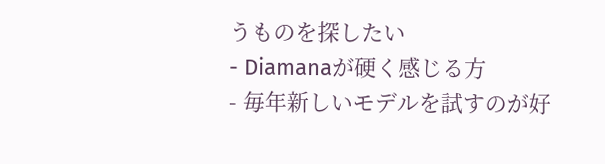うものを探したい
- Diamanaが硬く感じる方
- 毎年新しいモデルを試すのが好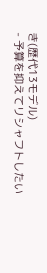き(歴代13モデル)
- 予算を抑えてリシャフトしたい